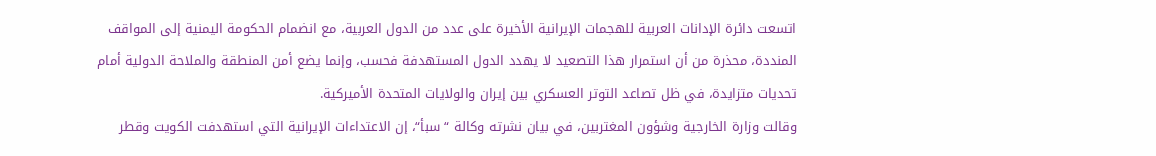اتسعت دائرة الإدانات العربية للهجمات الإيرانية الأخيرة على عدد من الدول العربية، مع انضمام الحكومة اليمنية إلى المواقف المنددة، محذرة من أن استمرار هذا التصعيد لا يهدد الدول المستهدفة فحسب، وإنما يضع أمن المنطقة والملاحة الدولية أمام تحديات متزايدة، في ظل تصاعد التوتر العسكري بين إيران والولايات المتحدة الأميركية.
وقالت وزارة الخارجية وشؤون المغتربين، في بيان نشرته وكالة “سبأ“، إن الاعتداءات الإيرانية التي استهدفت الكويت وقطر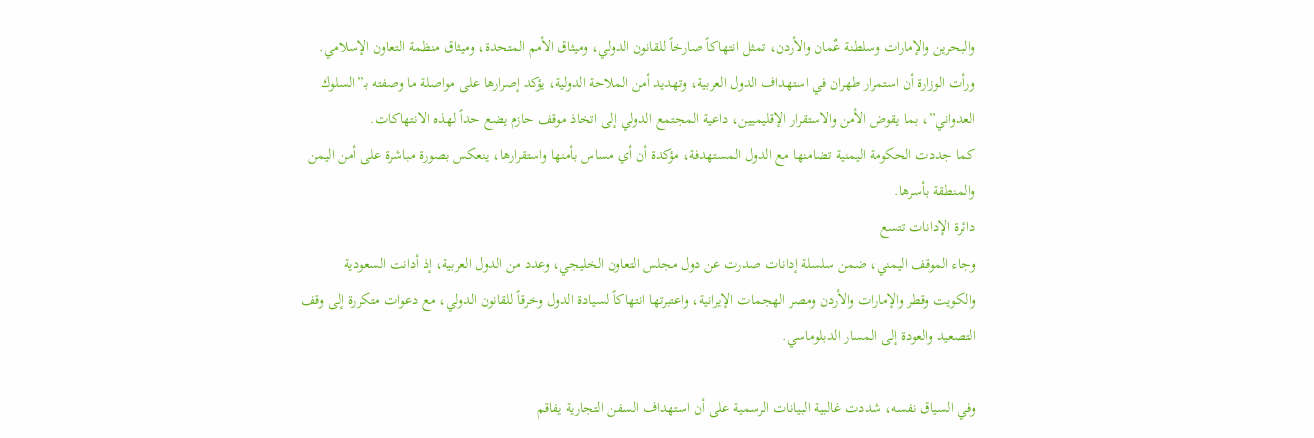والبحرين والإمارات وسلطنة عٌمان والأردن، تمثل انتهاكاً صارخاً للقانون الدولي، وميثاق الأمم المتحدة، وميثاق منظمة التعاون الإسلامي.
ورأت الوزارة أن استمرار طهران في استهداف الدول العربية، وتهديد أمن الملاحة الدولية، يؤكد إصرارها على مواصلة ما وصفته بـ”السلوك العدواني”، بما يقوض الأمن والاستقرار الإقليميين، داعية المجتمع الدولي إلى اتخاذ موقف حازم يضع حداً لهذه الانتهاكات.
كما جددت الحكومة اليمنية تضامنها مع الدول المستهدفة، مؤكدة أن أي مساس بأمنها واستقرارها، ينعكس بصورة مباشرة على أمن اليمن والمنطقة بأسرها.
دائرة الإدانات تتسع
وجاء الموقف اليمني، ضمن سلسلة إدانات صدرت عن دول مجلس التعاون الخليجي، وعدد من الدول العربية، إذ أدانت السعودية والكويت وقطر والإمارات والأردن ومصر الهجمات الإيرانية، واعتبرتها انتهاكاً لسيادة الدول وخرقاً للقانون الدولي، مع دعوات متكررة إلى وقف التصعيد والعودة إلى المسار الدبلوماسي.

وفي السياق نفسه، شددت غالبية البيانات الرسمية على أن استهداف السفن التجارية يفاقم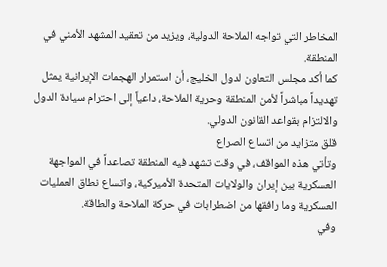المخاطر التي تواجه الملاحة الدولية، ويزيد من تعقيد المشهد الأمني في المنطقة.
كما أكد مجلس التعاون لدول الخليج، أن استمرار الهجمات الإيرانية يمثل تهديداً مباشراً لأمن المنطقة وحرية الملاحة، داعياً إلى احترام سيادة الدول والالتزام بقواعد القانون الدولي.
قلق متزايد من اتساع الصراع
وتأتي هذه المواقف، في وقت تشهد فيه المنطقة تصاعداً في المواجهة العسكرية بين إيران والولايات المتحدة الأميركية، واتساع نطاق العمليات العسكرية وما رافقها من اضطرابات في حركة الملاحة والطاقة.
وفي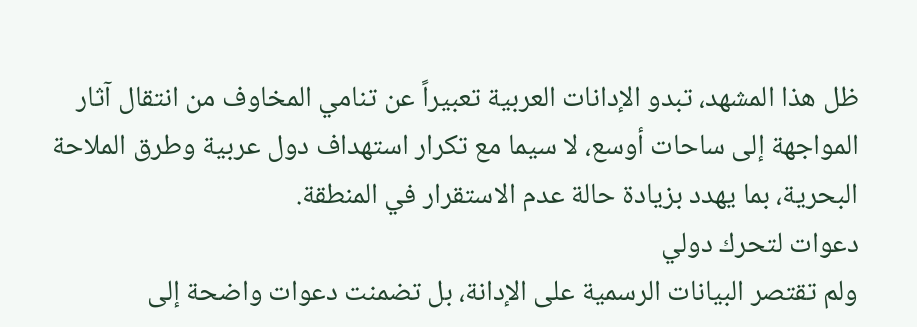ظل هذا المشهد، تبدو الإدانات العربية تعبيراً عن تنامي المخاوف من انتقال آثار المواجهة إلى ساحات أوسع، لا سيما مع تكرار استهداف دول عربية وطرق الملاحة البحرية، بما يهدد بزيادة حالة عدم الاستقرار في المنطقة.
دعوات لتحرك دولي
ولم تقتصر البيانات الرسمية على الإدانة، بل تضمنت دعوات واضحة إلى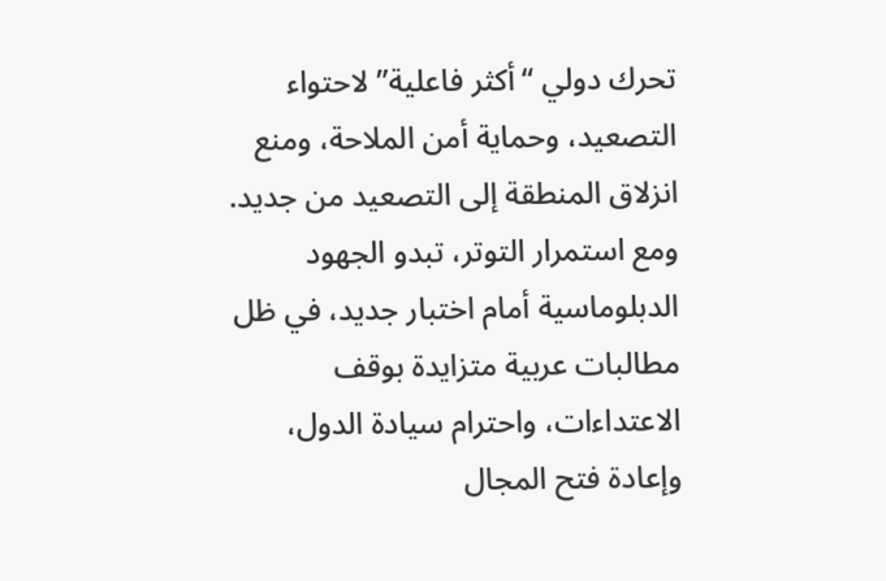تحرك دولي “أكثر فاعلية” لاحتواء التصعيد، وحماية أمن الملاحة، ومنع انزلاق المنطقة إلى التصعيد من جديد.
ومع استمرار التوتر، تبدو الجهود الدبلوماسية أمام اختبار جديد، في ظل مطالبات عربية متزايدة بوقف الاعتداءات، واحترام سيادة الدول، وإعادة فتح المجال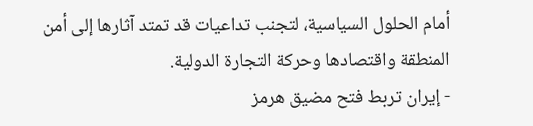أمام الحلول السياسية، لتجنب تداعيات قد تمتد آثارها إلى أمن المنطقة واقتصادها وحركة التجارة الدولية.
- إيران تربط فتح مضيق هرمز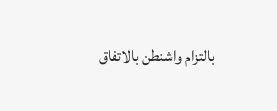بالتزام واشنطن بالاتفاق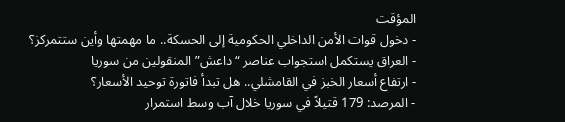المؤقت
- دخول قوات الأمن الداخلي الحكومية إلى الحسكة.. ما مهمتها وأين ستتمركز؟
- العراق يستكمل استجواب عناصر “داعش” المنقولين من سوريا
- ارتفاع أسعار الخبز في القامشلي.. هل تبدأ فاتورة توحيد الأسعار؟
- المرصد: 179 قتيلاً في سوريا خلال آب وسط استمرار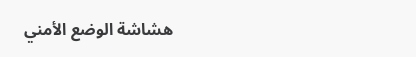هشاشة الوضع الأمني